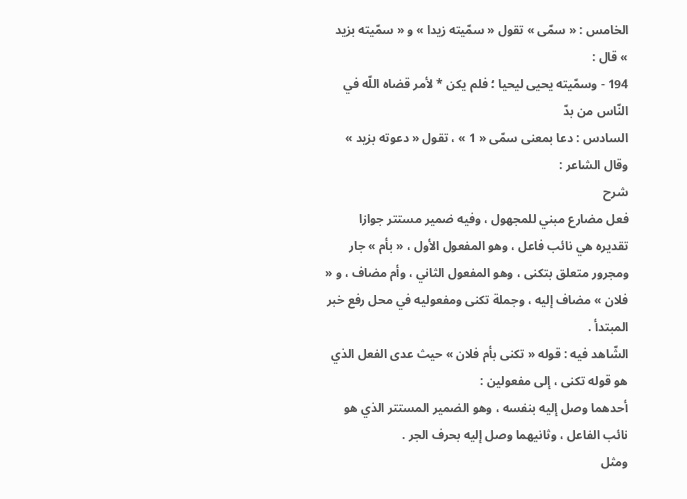الخامس : « سمّى » تقول « سمّيته زيدا » و « سمّيته بزيد » قال :
194 - وسمّيته يحيى ليحيا ؛ فلم يكن * لأمر قضاه اللّه في النّاس من بدّ
السادس : دعا بمعنى سمّى « 1 » ، تقول « دعوته بزيد » وقال الشاعر :
شرح
فعل مضارع مبني للمجهول ، وفيه ضمير مستتر جوازا تقديره هي نائب فاعل ، وهو المفعول الأول ، « بأم » جار ومجرور متعلق بتكنى ، وهو المفعول الثاني ، وأم مضاف ، و « فلان » مضاف إليه ، وجملة تكنى ومفعوليه في محل رفع خبر المبتدأ .
الشّاهد فيه : قوله « تكنى بأم فلان » حيث عدى الفعل الذي هو قوله تكنى ، إلى مفعولين :
أحدهما وصل إليه بنفسه ، وهو الضمير المستتر الذي هو نائب الفاعل ، وثانيهما وصل إليه بحرف الجر .
ومثل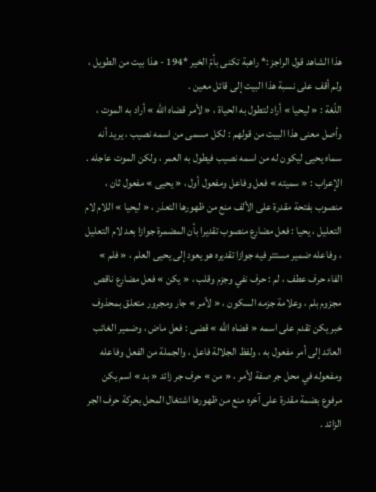هذا الشاهد قول الراجز :* راهبة تكنى بأمّ الخير *194 - هذا بيت من الطويل ، ولم أقف على نسبة هذا البيت إلى قائل معين .
اللّغة : « ليحيا » أراد لتطول به الحياة ، « لأمر قضاه اللّه » أراد به الموت ، وأصل معنى هذا البيت من قولهم : لكل مسمى من اسمه نصيب ، يريد أنه سماه يحيى ليكون له من اسمه نصيب فيطول به العمر ، ولكن الموت عاجله .
الإعراب : « سميته » فعل وفاعل ومفعول أول ، « يحيى » مفعول ثان ، منصوب بفتحة مقدرة على الألف منع من ظهورها التعذر ، « ليحيا » اللام لام التعليل ، يحيا : فعل مضارع منصوب تقديرا بأن المضمرة جوازا بعد لام التعليل ، وفاعله ضمير مستتر فيه جوازا تقديره هو يعود إلى يحيى العلم ، « فلم » الفاء حرف عطف ، لم : حرف نفي وجزم وقلب ، « يكن » فعل مضارع ناقص مجزوم بلم ، وعلامة جزمه السكون ، « لأمر » جار ومجرور متعلق بمحذوف خبر يكن تقدم على اسمه « قضاه اللّه » قضى : فعل ماض ، وضمير الغائب العائد إلى أمر مفعول به ، ولفظ الجلالة فاعل ، والجملة من الفعل وفاعله ومفعوله في محل جر صفة لأمر ، « من » حرف جر زائد « بد » اسم يكن مرفوع بضمة مقدرة على آخره منع من ظهورها اشتغال المحل بحركة حرف الجر الزائد .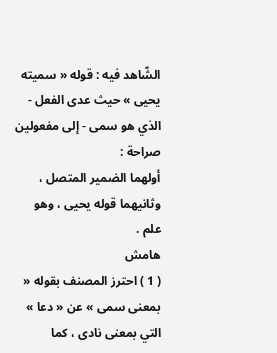الشّاهد فيه : قوله « سميته يحيى » حيث عدى الفعل - الذي هو سمى - إلى مفعولين صراحة :
أولهما الضمير المتصل ، وثانيهما قوله يحيى ، وهو علم .
هامش
( 1 ) احترز المصنف بقوله « بمعنى سمى » عن « دعا » التي بمعنى نادى ، كما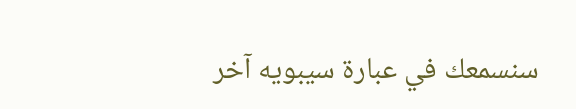سنسمعك في عبارة سيبويه آخر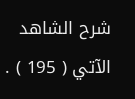شرح الشاهد الآتي ( 195 ) .